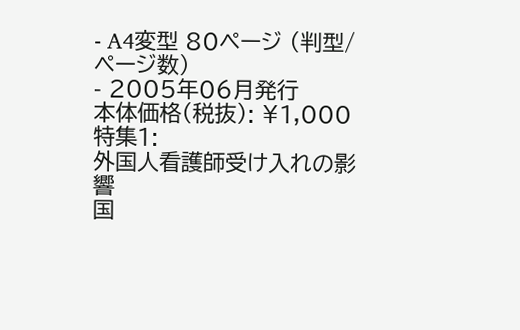- A4変型 80ページ (判型/ページ数)
- 2005年06月発行
本体価格(税抜): ¥1,000
特集1:
外国人看護師受け入れの影響
国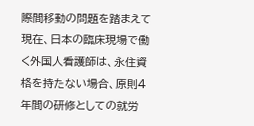際間移動の問題を踏まえて
現在、日本の臨床現場で働く外国人看護師は、永住資格を持たない場合、原則4年間の研修としての就労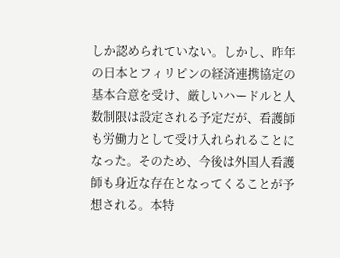しか認められていない。しかし、昨年の日本とフィリピンの経済連携協定の基本合意を受け、厳しいハードルと人数制限は設定される予定だが、看護師も労働力として受け入れられることになった。そのため、今後は外国人看護師も身近な存在となってくることが予想される。本特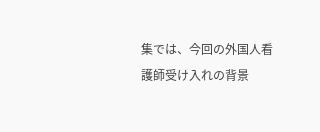集では、今回の外国人看護師受け入れの背景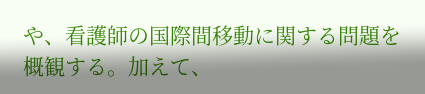や、看護師の国際間移動に関する問題を概観する。加えて、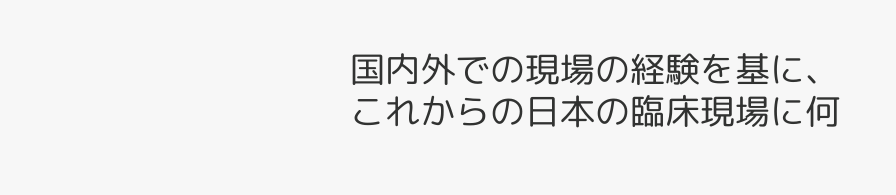国内外での現場の経験を基に、これからの日本の臨床現場に何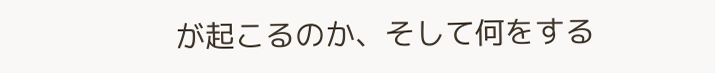が起こるのか、そして何をする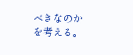べきなのかを考える。